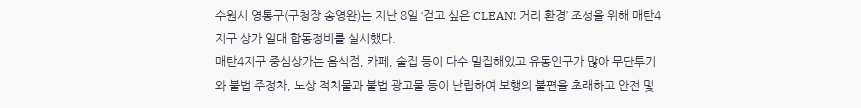수원시 영통구(구청장 송영완)는 지난 8일 ‘걷고 싶은 CLEAN! 거리 환경’ 조성을 위해 매탄4지구 상가 일대 합동정비를 실시했다.
매탄4지구 중심상가는 음식점, 카페, 술집 등이 다수 밀집해있고 유동인구가 많아 무단투기와 불법 주정차, 노상 적치물과 불법 광고물 등이 난립하여 보행의 불편을 초래하고 안전 및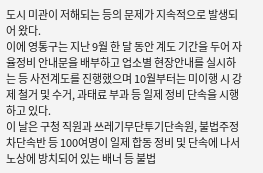도시 미관이 저해되는 등의 문제가 지속적으로 발생되어 왔다.
이에 영통구는 지난 9월 한 달 동안 계도 기간을 두어 자율정비 안내문을 배부하고 업소별 현장안내를 실시하는 등 사전계도를 진행했으며 10월부터는 미이행 시 강제 철거 및 수거, 과태료 부과 등 일제 정비 단속을 시행하고 있다.
이 날은 구청 직원과 쓰레기무단투기단속원, 불법주정차단속반 등 100여명이 일제 합동 정비 및 단속에 나서 노상에 방치되어 있는 배너 등 불법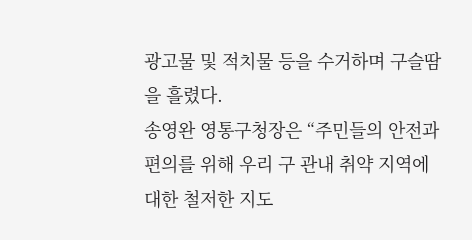광고물 및 적치물 등을 수거하며 구슬땀을 흘렸다.
송영완 영통구청장은 “주민들의 안전과 편의를 위해 우리 구 관내 취약 지역에 대한 철저한 지도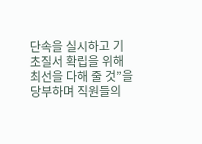단속을 실시하고 기초질서 확립을 위해 최선을 다해 줄 것”을 당부하며 직원들의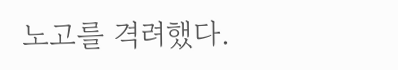노고를 격려했다.